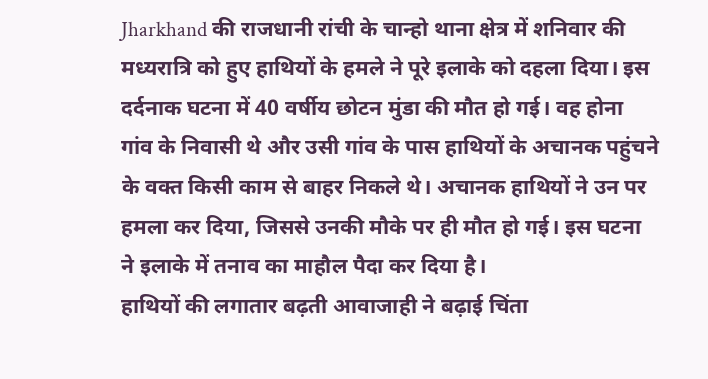Jharkhand की राजधानी रांची के चान्हो थाना क्षेत्र में शनिवार की मध्यरात्रि को हुए हाथियों के हमले ने पूरे इलाके को दहला दिया। इस दर्दनाक घटना में 40 वर्षीय छोटन मुंडा की मौत हो गई। वह होना गांव के निवासी थे और उसी गांव के पास हाथियों के अचानक पहुंचने के वक्त किसी काम से बाहर निकले थे। अचानक हाथियों ने उन पर हमला कर दिया, जिससे उनकी मौके पर ही मौत हो गई। इस घटना ने इलाके में तनाव का माहौल पैदा कर दिया है।
हाथियों की लगातार बढ़ती आवाजाही ने बढ़ाई चिंता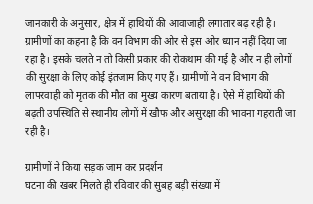जानकारी के अनुसार, क्षेत्र में हाथियों की आवाजाही लगातार बढ़ रही है। ग्रामीणों का कहना है कि वन विभाग की ओर से इस ओर ध्यान नहीं दिया जा रहा है। इसके चलते न तो किसी प्रकार की रोकथाम की गई है और न ही लोगों की सुरक्षा के लिए कोई इंतजाम किए गए हैं। ग्रामीणों ने वन विभाग की लापरवाही को मृतक की मौत का मुख्य कारण बताया है। ऐसे में हाथियों की बढ़ती उपस्थिति से स्थानीय लोगों में खौफ और असुरक्षा की भावना गहराती जा रही है।

ग्रामीणों ने किया सड़क जाम कर प्रदर्शन
घटना की खबर मिलते ही रविवार की सुबह बड़ी संख्या में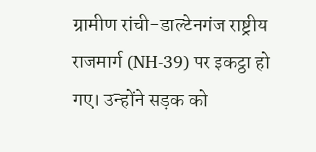ग्रामीण रांची-डाल्टेनगंज राष्ट्रीय राजमार्ग (NH-39) पर इकट्ठा हो गए। उन्होंने सड़क को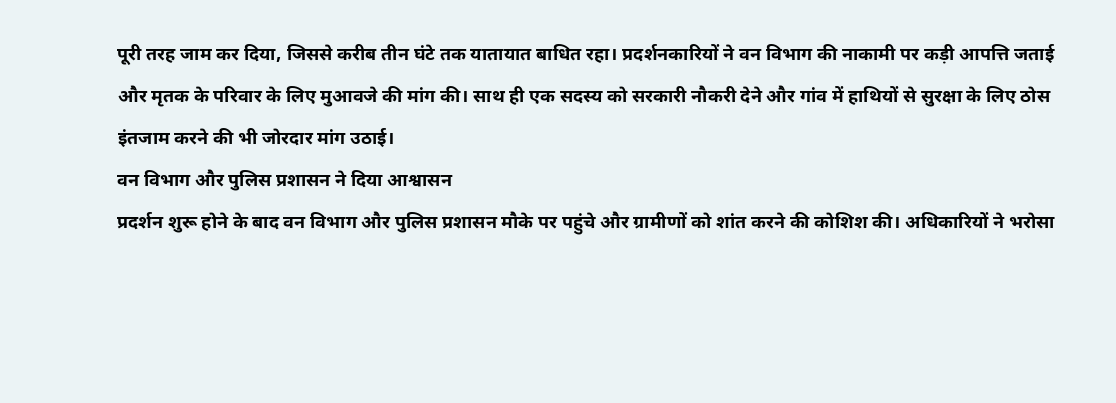पूरी तरह जाम कर दिया, जिससे करीब तीन घंटे तक यातायात बाधित रहा। प्रदर्शनकारियों ने वन विभाग की नाकामी पर कड़ी आपत्ति जताई और मृतक के परिवार के लिए मुआवजे की मांग की। साथ ही एक सदस्य को सरकारी नौकरी देने और गांव में हाथियों से सुरक्षा के लिए ठोस इंतजाम करने की भी जोरदार मांग उठाई।
वन विभाग और पुलिस प्रशासन ने दिया आश्वासन
प्रदर्शन शुरू होने के बाद वन विभाग और पुलिस प्रशासन मौके पर पहुंचे और ग्रामीणों को शांत करने की कोशिश की। अधिकारियों ने भरोसा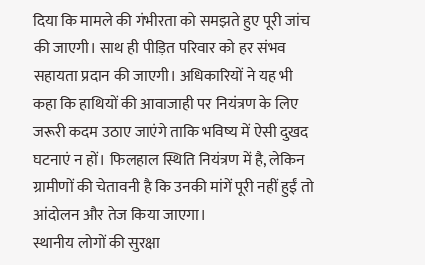दिया कि मामले की गंभीरता को समझते हुए पूरी जांच की जाएगी। साथ ही पीड़ित परिवार को हर संभव सहायता प्रदान की जाएगी। अधिकारियों ने यह भी कहा कि हाथियों की आवाजाही पर नियंत्रण के लिए जरूरी कदम उठाए जाएंगे ताकि भविष्य में ऐसी दुखद घटनाएं न हों। फिलहाल स्थिति नियंत्रण में है, लेकिन ग्रामीणों की चेतावनी है कि उनकी मांगें पूरी नहीं हुईं तो आंदोलन और तेज किया जाएगा।
स्थानीय लोगों की सुरक्षा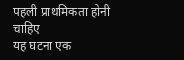पहली प्राथमिकता होनी चाहिए
यह घटना एक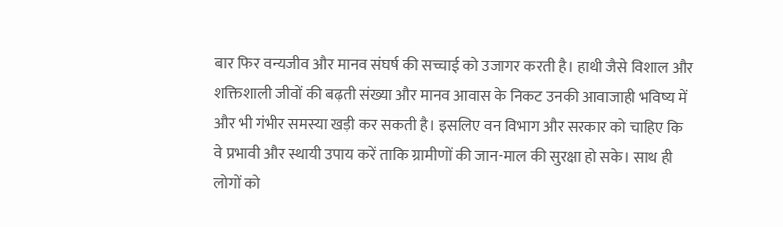बार फिर वन्यजीव और मानव संघर्ष की सच्चाई को उजागर करती है। हाथी जैसे विशाल और शक्तिशाली जीवों की बढ़ती संख्या और मानव आवास के निकट उनकी आवाजाही भविष्य में और भी गंभीर समस्या खड़ी कर सकती है। इसलिए वन विभाग और सरकार को चाहिए कि वे प्रभावी और स्थायी उपाय करें ताकि ग्रामीणों की जान-माल की सुरक्षा हो सके। साथ ही लोगों को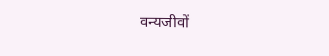वन्यजीवों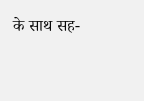के साथ सह-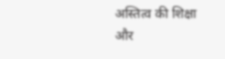अस्तित्व की शिक्षा और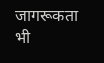जागरूकता भी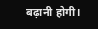बढ़ानी होगी।